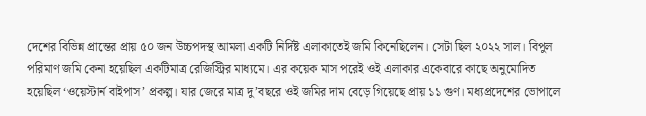দেশের বিভিন্ন প্রান্তের প্রায় ৫০ জন উচ্চপদস্থ আমলা একটি নির্দিষ্ট এলাকাতেই জমি কিনেছিলেন। সেটা ছিল ২০২২ সাল। বিপুল পরিমাণ জমি কেনা হয়েছিল একটিমাত্র রেজিস্ট্রির মাধ্যমে। এর কয়েক মাস পরেই ওই এলাকার একেবারে কাছে অনুমোদিত হয়েছিল ‘ওয়েস্টার্ন বাইপাস’ প্রকল্প। যার জেরে মাত্র দু’বছরে ওই জমির দাম বেড়ে গিয়েছে প্রায় ১১ গুণ। মধ্যপ্রদেশের ভোপালে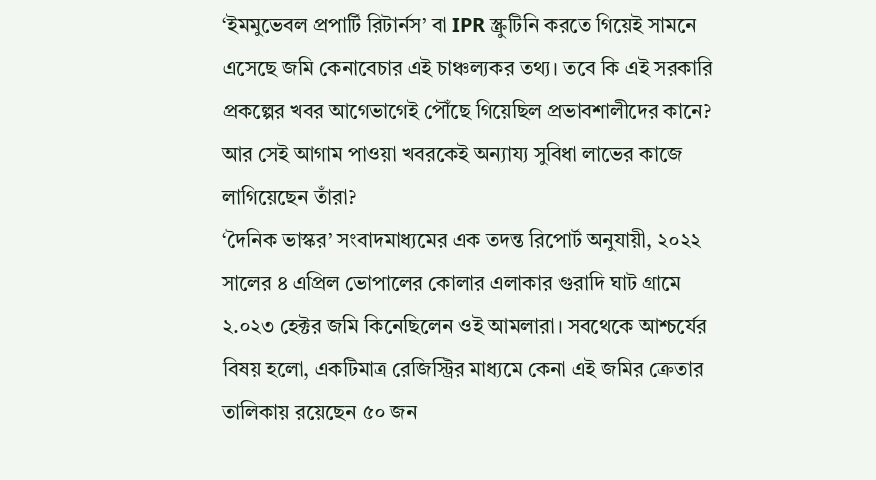‘ইমমুভেবল প্রপার্টি রিটার্নস’ বা IPR স্ক্রুটিনি করতে গিয়েই সামনে এসেছে জমি কেনাবেচার এই চাঞ্চল্যকর তথ্য। তবে কি এই সরকারি প্রকল্পের খবর আগেভাগেই পৌঁছে গিয়েছিল প্রভাবশালীদের কানে? আর সেই আগাম পাওয়া খবরকেই অন্যায্য সুবিধা লাভের কাজে লাগিয়েছেন তাঁরা?
‘দৈনিক ভাস্কর’ সংবাদমাধ্যমের এক তদন্ত রিপোর্ট অনুযায়ী, ২০২২ সালের ৪ এপ্রিল ভোপালের কোলার এলাকার গুরাদি ঘাট গ্রামে ২.০২৩ হেক্টর জমি কিনেছিলেন ওই আমলারা। সবথেকে আশ্চর্যের বিষয় হলো, একটিমাত্র রেজিস্ট্রির মাধ্যমে কেনা এই জমির ক্রেতার তালিকায় রয়েছেন ৫০ জন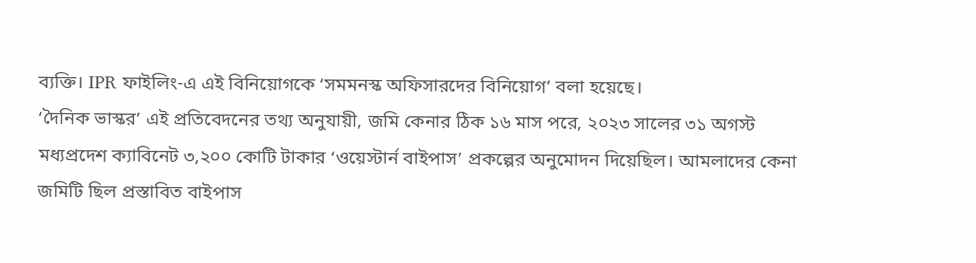ব্যক্তি। IPR ফাইলিং-এ এই বিনিয়োগকে ‘সমমনস্ক অফিসারদের বিনিয়োগ’ বলা হয়েছে।
‘দৈনিক ভাস্কর’ এই প্রতিবেদনের তথ্য অনুযায়ী, জমি কেনার ঠিক ১৬ মাস পরে, ২০২৩ সালের ৩১ অগস্ট মধ্যপ্রদেশ ক্যাবিনেট ৩,২০০ কোটি টাকার ‘ওয়েস্টার্ন বাইপাস’ প্রকল্পের অনুমোদন দিয়েছিল। আমলাদের কেনা জমিটি ছিল প্রস্তাবিত বাইপাস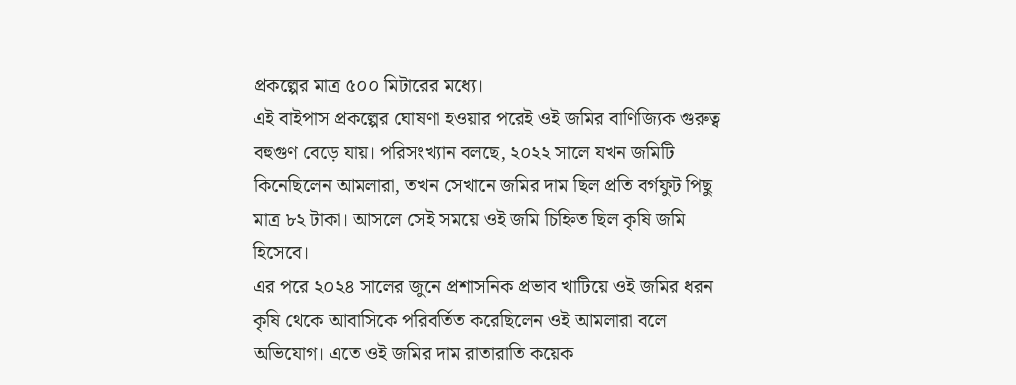প্রকল্পের মাত্র ৫০০ মিটারের মধ্যে।
এই বাইপাস প্রকল্পের ঘোষণা হওয়ার পরেই ওই জমির বাণিজ্যিক গুরুত্ব বহুগুণ বেড়ে যায়। পরিসংখ্যান বলছে, ২০২২ সালে যখন জমিটি কিনেছিলেন আমলারা, তখন সেখানে জমির দাম ছিল প্রতি বর্গফুট পিছু মাত্র ৮২ টাকা। আসলে সেই সময়ে ওই জমি চিহ্নিত ছিল কৃষি জমি হিসেবে।
এর পরে ২০২৪ সালের জুনে প্রশাসনিক প্রভাব খাটিয়ে ওই জমির ধরন কৃষি থেকে আবাসিকে পরিবর্তিত করেছিলেন ওই আমলারা বলে অভিযোগ। এতে ওই জমির দাম রাতারাতি কয়েক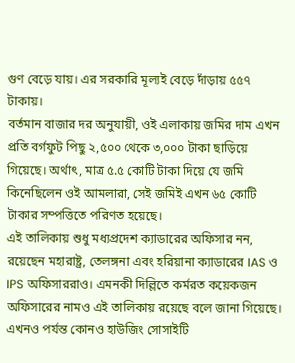গুণ বেড়ে যায়। এর সরকারি মূল্যই বেড়ে দাঁড়ায় ৫৫৭ টাকায়।
বর্তমান বাজার দর অনুযায়ী, ওই এলাকায় জমির দাম এখন প্রতি বর্গফুট পিছু ২,৫০০ থেকে ৩,০০০ টাকা ছাড়িয়ে গিয়েছে। অর্থাৎ, মাত্র ৫.৫ কোটি টাকা দিয়ে যে জমি কিনেছিলেন ওই আমলারা, সেই জমিই এখন ৬৫ কোটি টাকার সম্পত্তিতে পরিণত হয়েছে।
এই তালিকায় শুধু মধ্যপ্রদেশ ক্যাডারের অফিসার নন, রয়েছেন মহারাষ্ট্র, তেলঙ্গনা এবং হরিয়ানা ক্যাডারের IAS ও IPS অফিসাররাও। এমনকী দিল্লিতে কর্মরত কয়েকজন অফিসারের নামও এই তালিকায় রয়েছে বলে জানা গিয়েছে।
এখনও পর্যন্ত কোনও হাউজিং সোসাইটি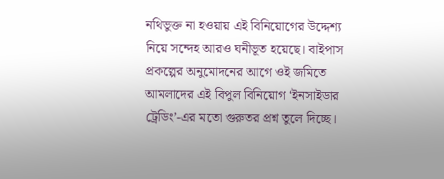নথিভুক্ত না হওয়ায় এই বিনিয়োগের উদ্দেশ্য নিয়ে সন্দেহ আরও ঘনীভূত হয়েছে। বাইপাস প্রকল্পের অনুমোদনের আগে ওই জমিতে আমলাদের এই বিপুল বিনিয়োগ ‘ইনসাইডার ট্রেডিং’-এর মতো গুরুতর প্রশ্ন তুলে দিচ্ছে।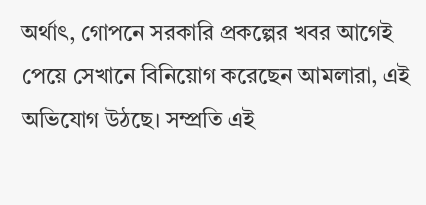অর্থাৎ, গোপনে সরকারি প্রকল্পের খবর আগেই পেয়ে সেখানে বিনিয়োগ করেছেন আমলারা, এই অভিযোগ উঠছে। সম্প্রতি এই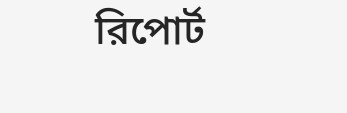রিপোর্ট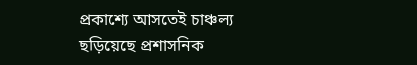প্রকাশ্যে আসতেই চাঞ্চল্য ছড়িয়েছে প্রশাসনিক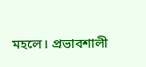মহলে। প্রভাবশালী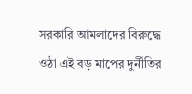সরকারি আমলাদের বিরুদ্ধে ওঠা এই বড় মাপের দুর্নীতির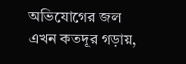অভিযোগের জল এখন কতদূর গড়ায়,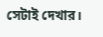সেটাই দেখার।